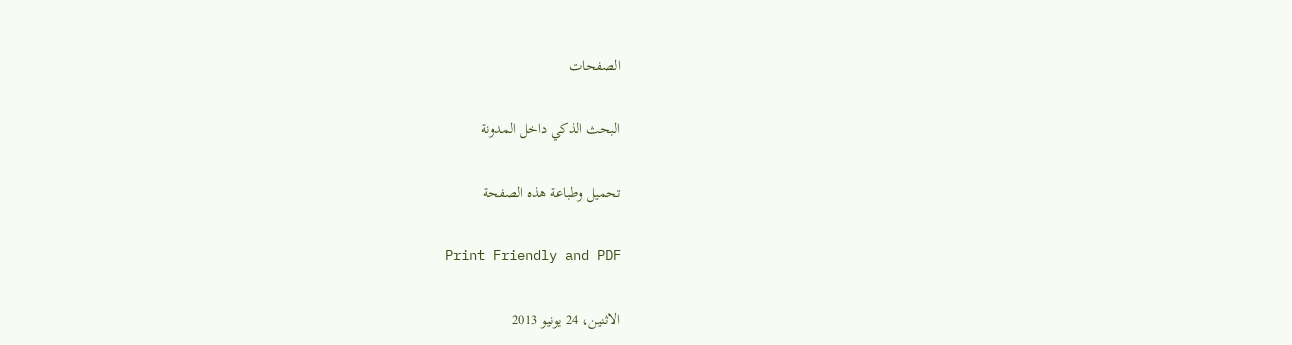الصفحات

البحث الذكي داخل المدونة

تحميل وطباعة هذه الصفحة

Print Friendly and PDF

الاثنين، 24 يونيو 2013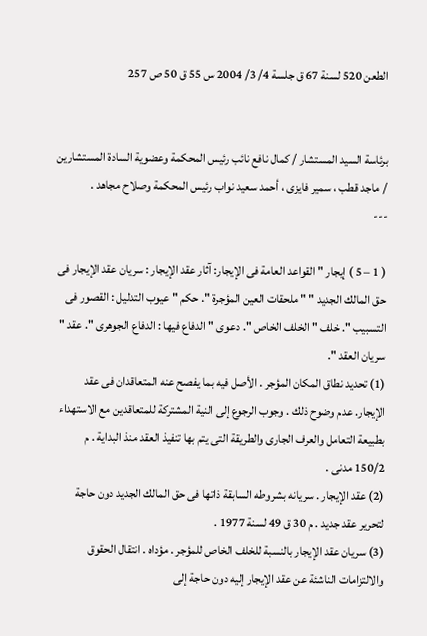الطعن 520 لسنة 67 ق جلسة 4/ 3/ 2004 س 55 ق 50 ص 257


برئاسة السيد المستشار / كمال نافع نائب رئيس المحكمة وعضوية السادة المستشارين / ماجد قطب ، سمير فايزى ، أحمد سعيد نواب رئيس المحكمة وصلاح مجاهد .
---

( 1 – 5 ) إيجار " القواعد العامة فى الإيجار: آثار عقد الإيجار : سريان عقد الإيجار فى حق المالك الجديد " " ملحقات العين المؤجرة ". حكم " عيوب التدليل : القصور فى التسبيب ". خلف " الخلف الخاص ". دعوى " الدفاع فيها : الدفاع الجوهرى ". عقد " سريان العقد ".
(1) تحديد نطاق المكان المؤجر . الأصل فيه بما يفصح عنه المتعاقدان فى عقد الإيجار. عدم وضوح ذلك . وجوب الرجوع إلى النية المشتركة للمتعاقدين مع الاستهداء بطبيعة التعامل والعرف الجارى والطريقة التى يتم بها تنفيذ العقد منذ البداية . م 150/2 مدنى .
(2) عقد الإيجار . سريانه بشروطه السابقة ذاتها فى حق المالك الجديد دون حاجة لتحرير عقد جديد . م 30 ق 49 لسنة 1977 .
(3) سريان عقد الإيجار بالنسبة للخلف الخاص للمؤجر . مؤداه . انتقال الحقوق والالتزامات الناشئة عن عقد الإيجار إليه دون حاجة إلى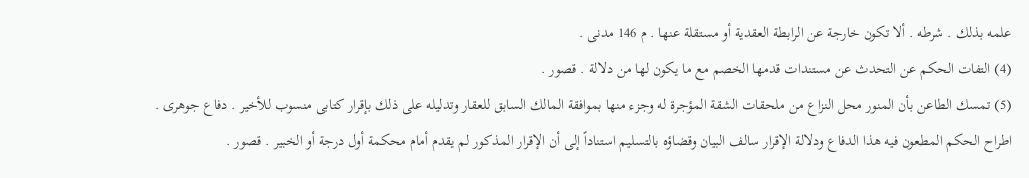علمه بذلك . شرطه . ألا تكون خارجة عن الرابطة العقدية أو مستقلة عنها . م 146 مدنى .
(4) التفات الحكم عن التحدث عن مستندات قدمها الخصم مع ما يكون لها من دلالة . قصور .
(5) تمسك الطاعن بأن المنور محل النزاع من ملحقات الشقة المؤجرة له وجزء منها بموافقة المالك السابق للعقار وتدليله على ذلك بإقرار كتابى منسوب للأخير . دفاع جوهرى . اطراح الحكم المطعون فيه هذا الدفاع ودلالة الإقرار سالف البيان وقضاؤه بالتسليم استناداً إلى أن الإقرار المذكور لم يقدم أمام محكمة أول درجة أو الخبير . قصور .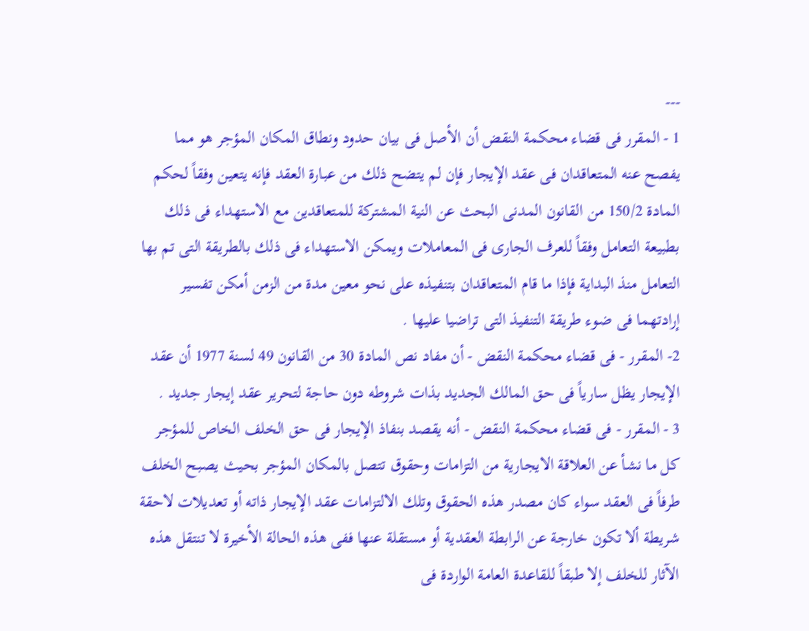---
1 - المقرر فى قضاء محكمة النقض أن الأصل فى بيان حدود ونطاق المكان المؤجر هو مما يفصح عنه المتعاقدان فى عقد الإيجار فإن لم يتضح ذلك من عبارة العقد فإنه يتعين وفقاً لحكم المادة 150/2 من القانون المدنى البحث عن النية المشتركة للمتعاقدين مع الاستهداء فى ذلك بطبيعة التعامل وفقاً للعرف الجارى فى المعاملات ويمكن الاستهداء فى ذلك بالطريقة التى تم بها التعامل منذ البداية فإذا ما قام المتعاقدان بتنفيذه على نحو معين مدة من الزمن أمكن تفسير إرادتهما فى ضوء طريقة التنفيذ التى تراضيا عليها .
2- المقرر - فى قضاء محكمة النقض - أن مفاد نص المادة 30 من القانون 49 لسنة 1977 أن عقد الإيجار يظل سارياً فى حق المالك الجديد بذات شروطه دون حاجة لتحرير عقد إيجار جديد .
3 - المقرر - فى قضاء محكمة النقض - أنه يقصد بنفاذ الإيجار فى حق الخلف الخاص للمؤجر كل ما نشأ عن العلاقة الايجارية من التزامات وحقوق تتصل بالمكان المؤجر بحيث يصبح الخلف طرفاً فى العقد سواء كان مصدر هذه الحقوق وتلك الالتزامات عقد الإيجار ذاته أو تعديلات لاحقة شريطة ألا تكون خارجة عن الرابطة العقدية أو مستقلة عنها ففى هذه الحالة الأخيرة لا تنتقل هذه الآثار للخلف إلا طبقاً للقاعدة العامة الواردة فى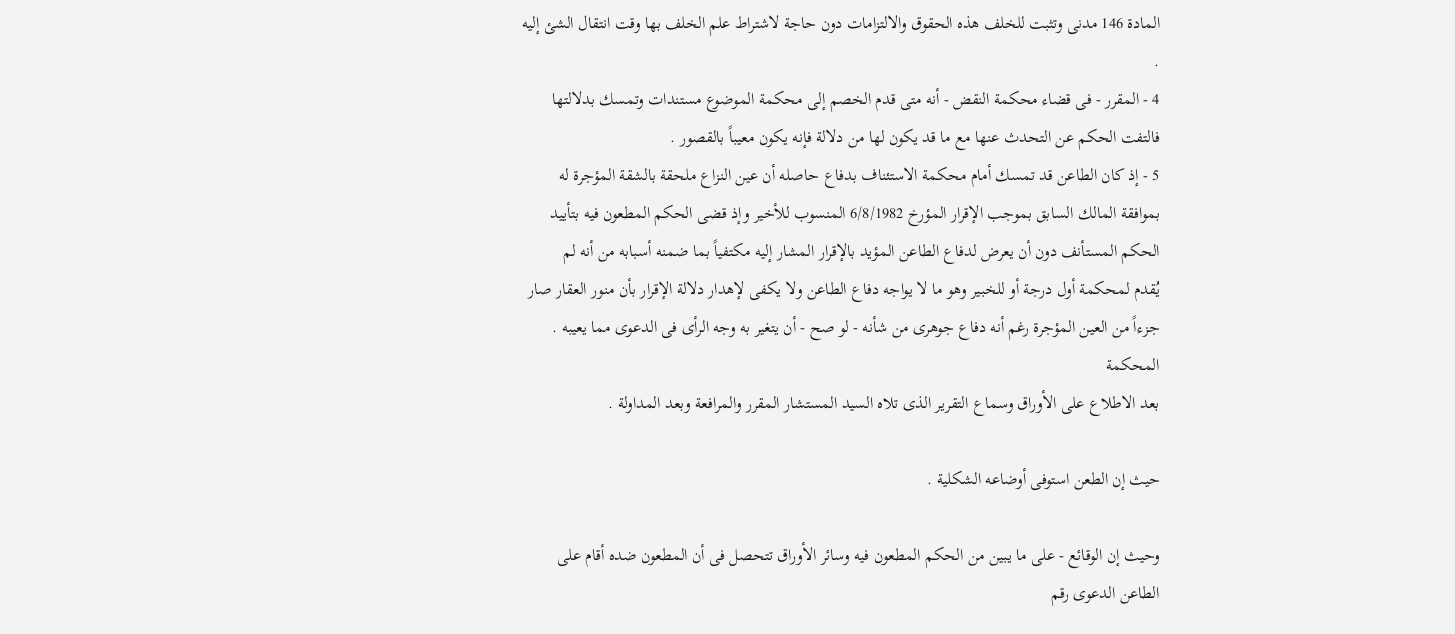المادة 146 مدنى وتثبت للخلف هذه الحقوق والالتزامات دون حاجة لاشتراط علم الخلف بها وقت انتقال الشئ إليه .
4 - المقرر - فى قضاء محكمة النقض - أنه متى قدم الخصم إلى محكمة الموضوع مستندات وتمسك بدلالتها فالتفت الحكم عن التحدث عنها مع ما قد يكون لها من دلالة فإنه يكون معيباً بالقصور .
5 - إذ كان الطاعن قد تمسك أمام محكمة الاستئناف بدفاع حاصله أن عين النزاع ملحقة بالشقة المؤجرة له بموافقة المالك السابق بموجب الإقرار المؤرخ 6/8/1982 المنسوب للأخير وإذ قضى الحكم المطعون فيه بتأييد الحكم المستأنف دون أن يعرض لدفاع الطاعن المؤيد بالإقرار المشار إليه مكتفياً بما ضمنه أسبابه من أنه لم
يُقدم لمحكمة أول درجة أو للخبير وهو ما لا يواجه دفاع الطاعن ولا يكفى لإهدار دلالة الإقرار بأن منور العقار صار جزءاً من العين المؤجرة رغم أنه دفاع جوهرى من شأنه - لو صح - أن يتغير به وجه الرأى فى الدعوى مما يعيبه .
المحكمة
بعد الاطلاع على الأوراق وسماع التقرير الذى تلاه السيد المستشار المقرر والمرافعة وبعد المداولة .

حيث إن الطعن استوفى أوضاعه الشكلية .

وحيث إن الوقائع - على ما يبين من الحكم المطعون فيه وسائر الأوراق تتحصل فى أن المطعون ضده أقام على الطاعن الدعوى رقم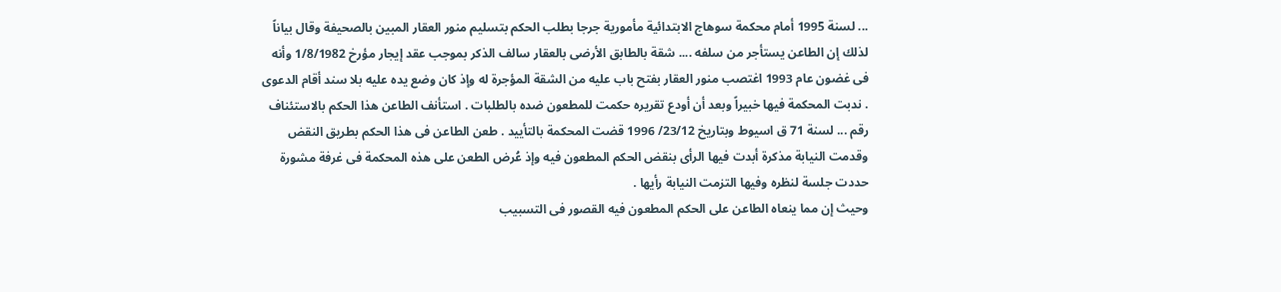... لسنة 1995 أمام محكمة سوهاج الابتدائية مأمورية جرجا بطلب الحكم بتسليم منور العقار المبين بالصحيفة وقال بياناً لذلك إن الطاعن يستأجر من سلفه .... شقة بالطابق الأرضى بالعقار سالف الذكر بموجب عقد إيجار مؤرخ 1/8/1982 وأنه فى غضون عام 1993 اغتصب منور العقار بفتح باب عليه من الشقة المؤجرة له وإذ كان وضع يده عليه بلا سند أقام الدعوى . ندبت المحكمة فيها خبيراً وبعد أن أودع تقريره حكمت للمطعون ضده بالطلبات . استأنف الطاعن هذا الحكم بالاستئناف رقم ... لسنة 71 ق اسيوط وبتاريخ 23/12/ 1996 قضت المحكمة بالتأييد . طعن الطاعن فى هذا الحكم بطريق النقض وقدمت النيابة مذكرة أبدت فيها الرأى بنقض الحكم المطعون فيه وإذ عُرض الطعن على هذه المحكمة فى غرفة مشورة حددت جلسة لنظره وفيها التزمت النيابة رأيها .
وحيث إن مما ينعاه الطاعن على الحكم المطعون فيه القصور فى التسبيب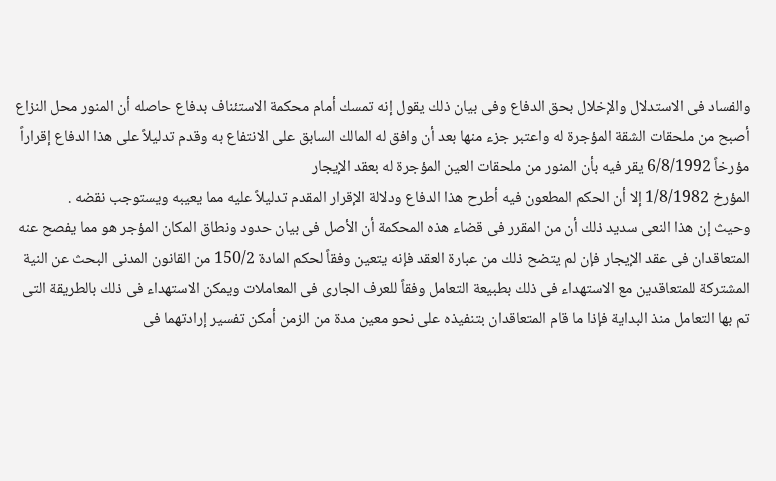والفساد فى الاستدلال والإخلال بحق الدفاع وفى بيان ذلك يقول إنه تمسك أمام محكمة الاستئناف بدفاع حاصله أن المنور محل النزاع أصبح من ملحقات الشقة المؤجرة له واعتبر جزء منها بعد أن وافق له المالك السابق على الانتفاع به وقدم تدليلاً على هذا الدفاع إقراراً مؤرخاً 6/8/1992 يقر فيه بأن المنور من ملحقات العين المؤجرة له بعقد الإيجار
المؤرخ 1/8/1982 إلا أن الحكم المطعون فيه أطرح هذا الدفاع ودلالة الإقرار المقدم تدليلاً عليه مما يعيبه ويستوجب نقضه .
وحيث إن هذا النعى سديد ذلك أن من المقرر فى قضاء هذه المحكمة أن الأصل فى بيان حدود ونطاق المكان المؤجر هو مما يفصح عنه المتعاقدان فى عقد الإيجار فإن لم يتضح ذلك من عبارة العقد فإنه يتعين وفقاً لحكم المادة 150/2 من القانون المدنى البحث عن النية المشتركة للمتعاقدين مع الاستهداء فى ذلك بطبيعة التعامل وفقاً للعرف الجارى فى المعاملات ويمكن الاستهداء فى ذلك بالطريقة التى تم بها التعامل منذ البداية فإذا ما قام المتعاقدان بتنفيذه على نحو معين مدة من الزمن أمكن تفسير إرادتهما فى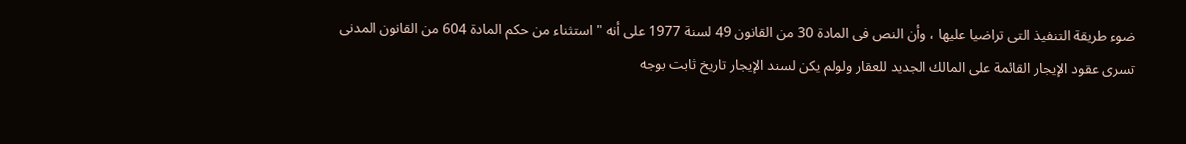ضوء طريقة التنفيذ التى تراضيا عليها ، وأن النص فى المادة 30 من القانون 49 لسنة 1977 على أنه " استثناء من حكم المادة 604 من القانون المدنى تسرى عقود الإيجار القائمة على المالك الجديد للعقار ولولم يكن لسند الإيجار تاريخ ثابت بوجه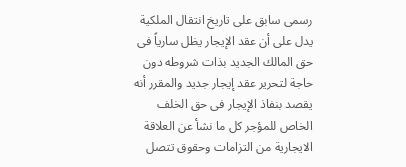رسمى سابق على تاريخ انتقال الملكية يدل على أن عقد الإيجار يظل سارياً فى حق المالك الجديد بذات شروطه دون حاجة لتحرير عقد إيجار جديد والمقرر أنه يقصد بنفاذ الإيجار فى حق الخلف الخاص للمؤجر كل ما نشأ عن العلاقة الايجارية من التزامات وحقوق تتصل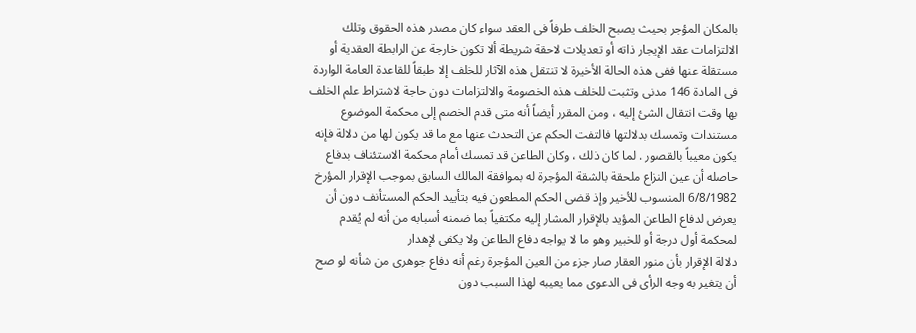بالمكان المؤجر بحيث يصبح الخلف طرفاً فى العقد سواء كان مصدر هذه الحقوق وتلك الالتزامات عقد الإيجار ذاته أو تعديلات لاحقة شريطة ألا تكون خارجة عن الرابطة العقدية أو مستقلة عنها ففى هذه الحالة الأخيرة لا تنتقل هذه الآثار للخلف إلا طبقاً للقاعدة العامة الواردة فى المادة 146 مدنى وتثبت للخلف هذه الخصومة والالتزامات دون حاجة لاشتراط علم الخلف بها وقت انتقال الشئ إليه ، ومن المقرر أيضاً أنه متى قدم الخصم إلى محكمة الموضوع مستندات وتمسك بدلالتها فالتفت الحكم عن التحدث عنها مع ما قد يكون لها من دلالة فإنه يكون معيباً بالقصور . لما كان ذلك ، وكان الطاعن قد تمسك أمام محكمة الاستئناف بدفاع حاصله أن عين النزاع ملحقة بالشقة المؤجرة له بموافقة المالك السابق بموجب الإقرار المؤرخ 6/8/1982 المنسوب للأخير وإذ قضى الحكم المطعون فيه بتأييد الحكم المستأنف دون أن يعرض لدفاع الطاعن المؤيد بالإقرار المشار إليه مكتفياً بما ضمنه أسبابه من أنه لم يُقدم لمحكمة أول درجة أو للخبير وهو ما لا يواجه دفاع الطاعن ولا يكفى لإهدار
دلالة الإقرار بأن منور العقار صار جزء من العين المؤجرة رغم أنه دفاع جوهرى من شأنه لو صح أن يتغير به وجه الرأى فى الدعوى مما يعيبه لهذا السبب دون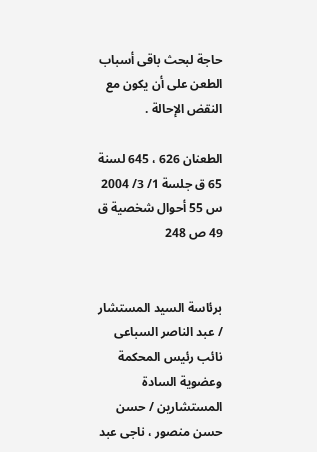حاجة لبحث باقى أسباب الطعن على أن يكون مع النقض الإحالة .

الطعنان 626 ، 645 لسنة 65 ق جلسة 1/ 3/ 2004 س 55 أحوال شخصية ق 49 ص 248


برئاسة السيد المستشار / عبد الناصر السباعى نائب رئيس المحكمة وعضوية السادة المستشارين / حسن حسن منصور ، ناجى عبد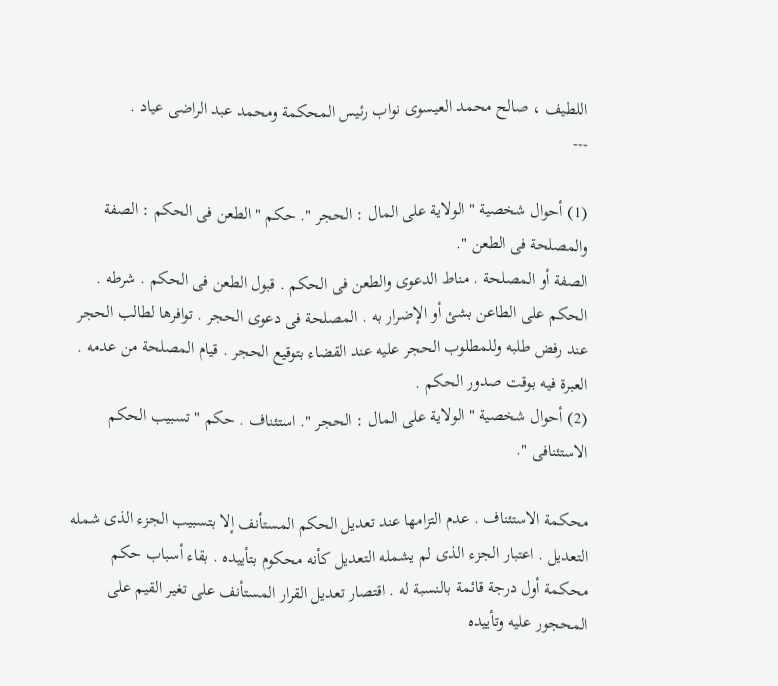اللطيف ، صالح محمد العيسوى نواب رئيس المحكمة ومحمد عبد الراضى عياد .
---

(1) أحوال شخصية " الولاية على المال : الحجر ". حكم " الطعن فى الحكم : الصفة والمصلحة فى الطعن ".
الصفة أو المصلحة . مناط الدعوى والطعن فى الحكم . قبول الطعن فى الحكم . شرطه . الحكم على الطاعن بشئ أو الإضرار به . المصلحة فى دعوى الحجر . توافرها لطالب الحجر عند رفض طلبه وللمطلوب الحجر عليه عند القضاء بتوقيع الحجر . قيام المصلحة من عدمه . العبرة فيه بوقت صدور الحكم .
(2) أحوال شخصية " الولاية على المال : الحجر ". استئناف . حكم " تسبيب الحكم الاستئنافى ".

محكمة الاستئناف . عدم التزامها عند تعديل الحكم المستأنف إلا بتسبيب الجزء الذى شمله التعديل . اعتبار الجزء الذى لم يشمله التعديل كأنه محكوم بتأييده . بقاء أسباب حكم محكمة أول درجة قائمة بالنسبة له . اقتصار تعديل القرار المستأنف على تغير القيم على المحجور عليه وتأييده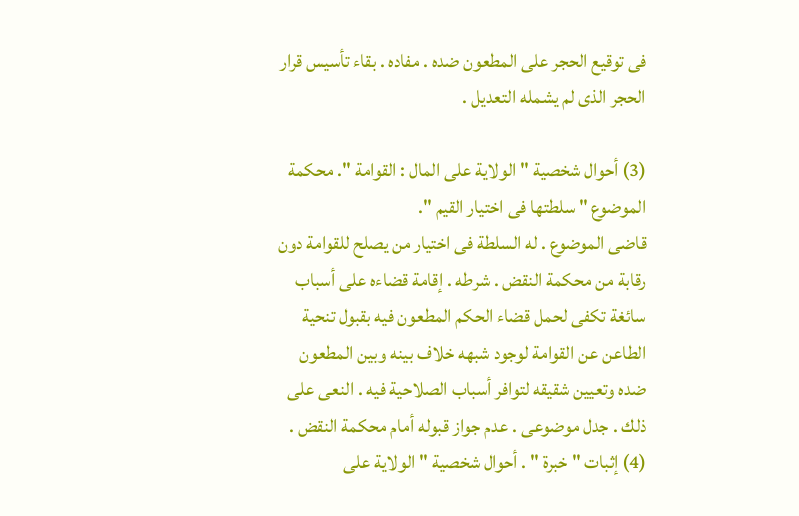فى توقيع الحجر على المطعون ضده . مفاده . بقاء تأسيس قرار الحجر الذى لم يشمله التعديل .

(3) أحوال شخصية " الولاية على المال : القوامة ". محكمة الموضوع " سلطتها فى اختيار القيم ".
قاضى الموضوع . له السلطة فى اختيار من يصلح للقوامة دون رقابة من محكمة النقض . شرطه . إقامة قضاءه على أسباب سائغة تكفى لحمل قضاء الحكم المطعون فيه بقبول تنحية الطاعن عن القوامة لوجود شبهه خلاف بينه وبين المطعون ضده وتعيين شقيقه لتوافر أسباب الصلاحية فيه . النعى على ذلك . جدل موضوعى . عدم جواز قبوله أمام محكمة النقض .
(4) إثبات " خبرة " . أحوال شخصية " الولاية على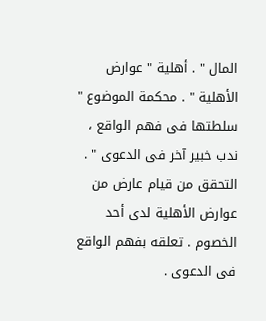المال " . أهلية " عوارض الأهلية " . محكمة الموضوع " سلطتها فى فهم الواقع ، ندب خبير آخر فى الدعوى " .
التحقق من قيام عارض من عوارض الأهلية لدى أحد الخصوم . تعلقه بفهم الواقع فى الدعوى .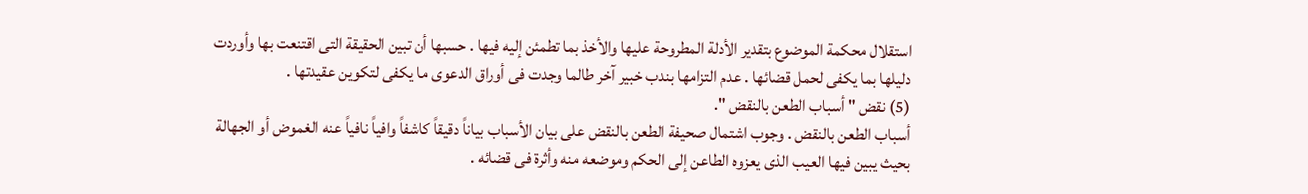استقلال محكمة الموضوع بتقدير الأدلة المطروحة عليها والأخذ بما تطمئن إليه فيها . حسبها أن تبين الحقيقة التى اقتنعت بها وأوردت دليلها بما يكفى لحمل قضائها . عدم التزامها بندب خبير آخر طالما وجدت فى أوراق الدعوى ما يكفى لتكوين عقيدتها .
(5) نقض " أسباب الطعن بالنقض ".
أسباب الطعن بالنقض . وجوب اشتمال صحيفة الطعن بالنقض على بيان الأسباب بياناً دقيقاً كاشفاً وافياً نافياً عنه الغموض أو الجهالة بحيث يبين فيها العيب الذى يعزوه الطاعن إلى الحكم وموضعه منه وأثرة فى قضائه .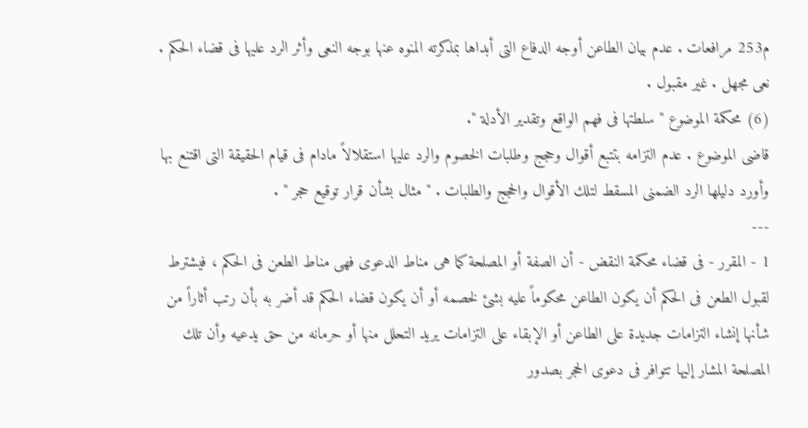م253 مرافعات . عدم بيان الطاعن أوجه الدفاع التى أبداها بمذكرته المنوه عنها بوجه النعى وأثر الرد عليها فى قضاء الحكم . نعى مجهل . غير مقبول .
(6) محكمة الموضوع " سلطتها فى فهم الواقع وتقدير الأدلة ".
قاضى الموضوع . عدم التزامه بتتبع أقوال وحجج وطلبات الخصوم والرد عليها استقلالاً مادام فى قيام الحقيقة التى اقتنع بها وأورد دليلها الرد الضمنى المسقط لتلك الأقوال والحجج والطلبات . " مثال بشأن قرار توقيع حجر " .
---
1 - المقرر - فى قضاء محكمة النقض - أن الصفة أو المصلحة كما هى مناط الدعوى فهى مناط الطعن فى الحكم ، فيشترط لقبول الطعن فى الحكم أن يكون الطاعن محكوماً عليه بشئ لخصمه أو أن يكون قضاء الحكم قد أضر به بأن رتب أثاراً من شأنها إنشاء التزامات جديدة على الطاعن أو الإبقاء على التزامات يريد التحلل منها أو حرمانه من حق يدعيه وأن تلك المصلحة المشار إليها تتوافر فى دعوى الحجر بصدور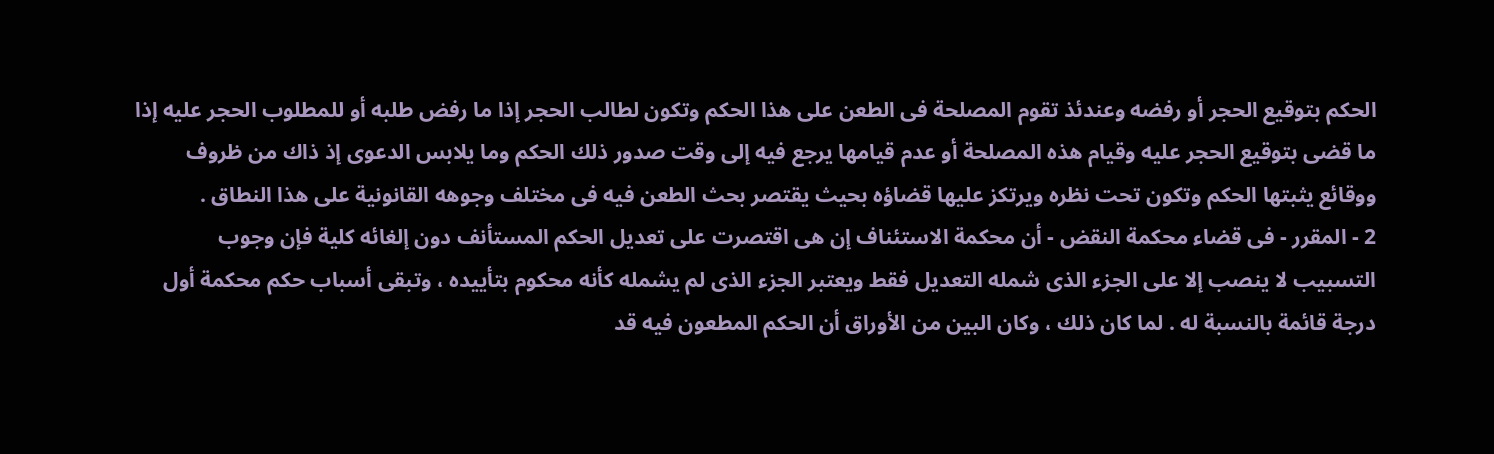الحكم بتوقيع الحجر أو رفضه وعندئذ تقوم المصلحة فى الطعن على هذا الحكم وتكون لطالب الحجر إذا ما رفض طلبه أو للمطلوب الحجر عليه إذا ما قضى بتوقيع الحجر عليه وقيام هذه المصلحة أو عدم قيامها يرجع فيه إلى وقت صدور ذلك الحكم وما يلابس الدعوى إذ ذاك من ظروف ووقائع يثبتها الحكم وتكون تحت نظره ويرتكز عليها قضاؤه بحيث يقتصر بحث الطعن فيه فى مختلف وجوهه القانونية على هذا النطاق .
2 - المقرر - فى قضاء محكمة النقض - أن محكمة الاستئناف إن هى اقتصرت على تعديل الحكم المستأنف دون إلغائه كلية فإن وجوب التسبيب لا ينصب إلا على الجزء الذى شمله التعديل فقط ويعتبر الجزء الذى لم يشمله كأنه محكوم بتأييده ، وتبقى أسباب حكم محكمة أول درجة قائمة بالنسبة له . لما كان ذلك ، وكان البين من الأوراق أن الحكم المطعون فيه قد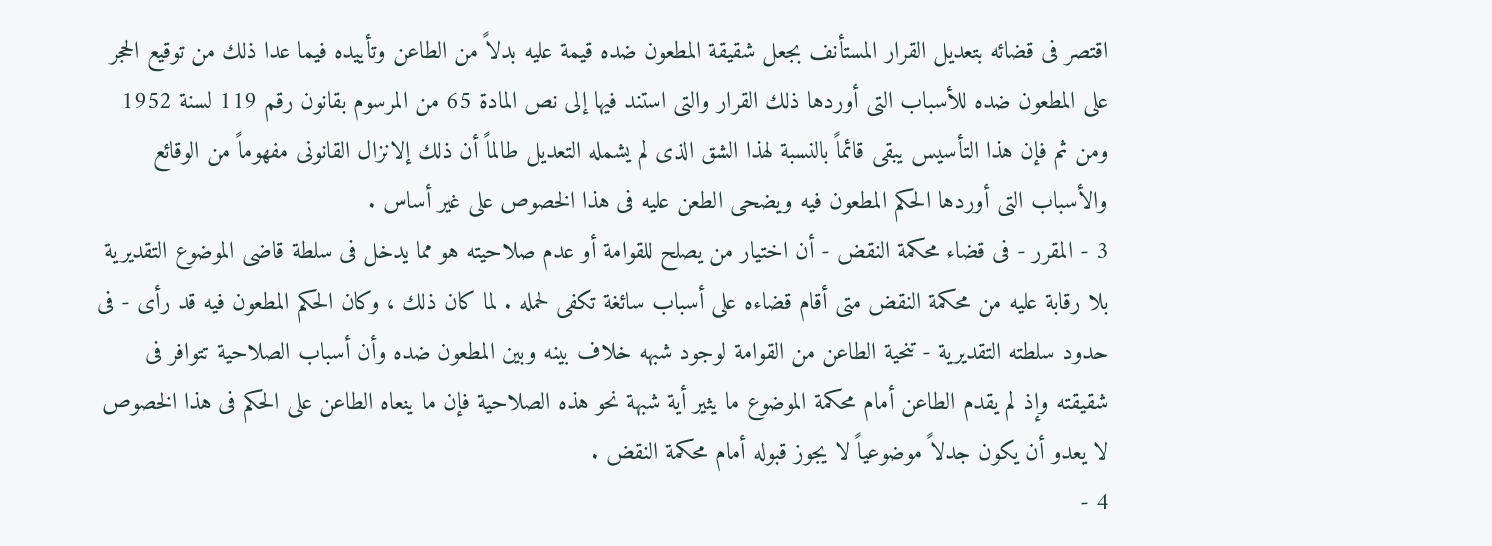اقتصر فى قضائه بتعديل القرار المستأنف بجعل شقيقة المطعون ضده قيمة عليه بدلاً من الطاعن وتأييده فيما عدا ذلك من توقيع الحجر على المطعون ضده للأسباب التى أوردها ذلك القرار والتى استند فيها إلى نص المادة 65 من المرسوم بقانون رقم 119 لسنة 1952 ومن ثم فإن هذا التأسيس يبقى قائماً بالنسبة لهذا الشق الذى لم يشمله التعديل طالماً أن ذلك إلانزال القانونى مفهوماً من الوقائع والأسباب التى أوردها الحكم المطعون فيه ويضحى الطعن عليه فى هذا الخصوص على غير أساس .
3 - المقرر - فى قضاء محكمة النقض - أن اختيار من يصلح للقوامة أو عدم صلاحيته هو مما يدخل فى سلطة قاضى الموضوع التقديرية بلا رقابة عليه من محكمة النقض متى أقام قضاءه على أسباب سائغة تكفى لحمله . لما كان ذلك ، وكان الحكم المطعون فيه قد رأى - فى حدود سلطته التقديرية - تنحية الطاعن من القوامة لوجود شبهه خلاف بينه وبين المطعون ضده وأن أسباب الصلاحية تتوافر فى شقيقته وإذ لم يقدم الطاعن أمام محكمة الموضوع ما يثير أية شبهة نحو هذه الصلاحية فإن ما ينعاه الطاعن على الحكم فى هذا الخصوص لا يعدو أن يكون جدلاً موضوعياً لا يجوز قبوله أمام محكمة النقض .
4 -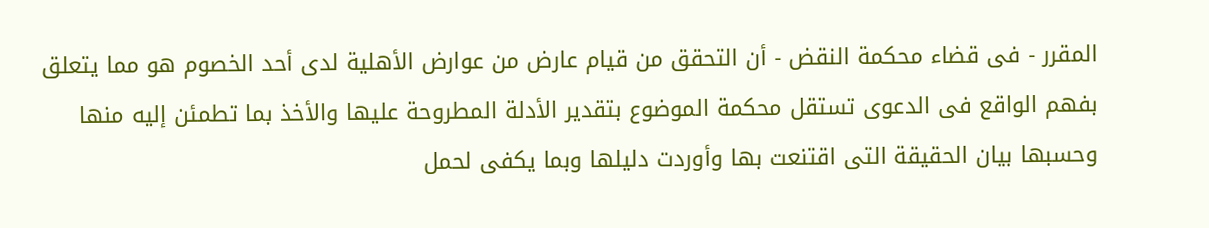المقرر - فى قضاء محكمة النقض - أن التحقق من قيام عارض من عوارض الأهلية لدى أحد الخصوم هو مما يتعلق بفهم الواقع فى الدعوى تستقل محكمة الموضوع بتقدير الأدلة المطروحة عليها والأخذ بما تطمئن إليه منها وحسبها بيان الحقيقة التى اقتنعت بها وأوردت دليلها وبما يكفى لحمل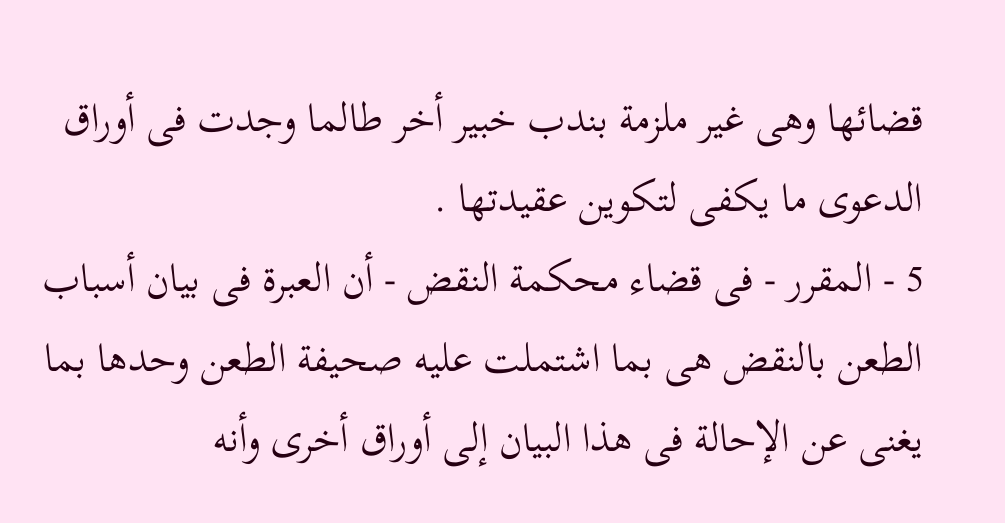قضائها وهى غير ملزمة بندب خبير أخر طالما وجدت فى أوراق الدعوى ما يكفى لتكوين عقيدتها .
5 - المقرر - فى قضاء محكمة النقض - أن العبرة فى بيان أسباب الطعن بالنقض هى بما اشتملت عليه صحيفة الطعن وحدها بما يغنى عن الإحالة فى هذا البيان إلى أوراق أخرى وأنه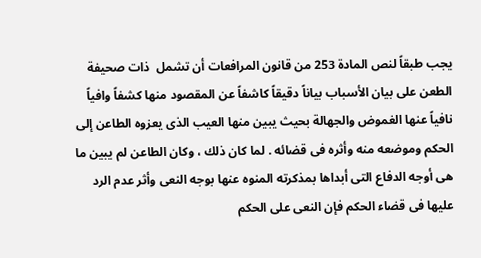يجب طبقاً لنص المادة 253 من قانون المرافعات أن تشمل  ذات صحيفة الطعن على بيان الأسباب بياناً دقيقاً كاشفاً عن المقصود منها كشفاً وافياً نافياً عنها الغموض والجهالة بحيث يبين منها العيب الذى يعزوه الطاعن إلى الحكم وموضعه منه وأثره فى قضائه . لما كان ذلك ، وكان الطاعن لم يبين ما هى أوجه الدفاع التى أبداها بمذكرته المنوه عنها بوجه النعى وأثر عدم الرد عليها فى قضاء الحكم فإن النعى على الحكم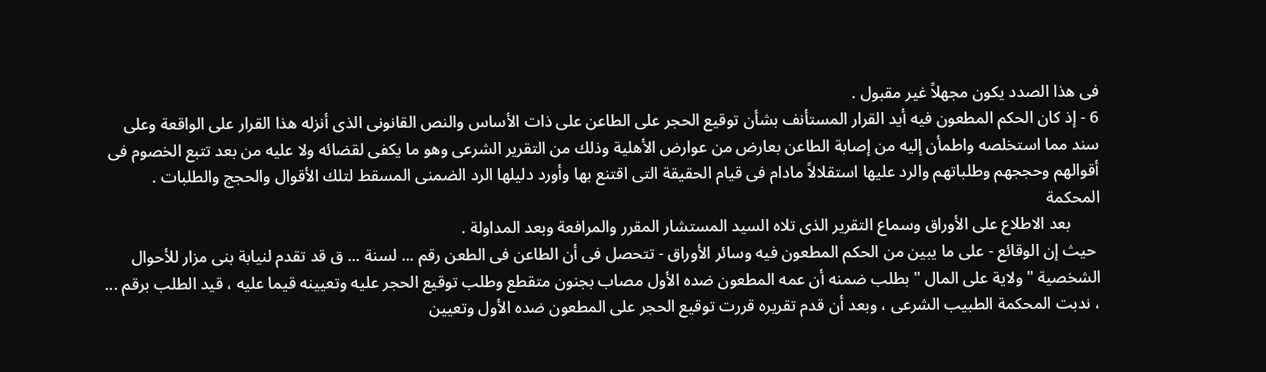فى هذا الصدد يكون مجهلاً غير مقبول .
6 - إذ كان الحكم المطعون فيه أيد القرار المستأنف بشأن توقيع الحجر على الطاعن على ذات الأساس والنص القانونى الذى أنزله هذا القرار على الواقعة وعلى سند مما استخلصه واطمأن إليه من إصابة الطاعن بعارض من عوارض الأهلية وذلك من التقرير الشرعى وهو ما يكفى لقضائه ولا عليه من بعد تتبع الخصوم فى أقوالهم وحججهم وطلباتهم والرد عليها استقلالاً مادام فى قيام الحقيقة التى اقتنع بها وأورد دليلها الرد الضمنى المسقط لتلك الأقوال والحجج والطلبات .
المحكمة
       بعد الاطلاع على الأوراق وسماع التقرير الذى تلاه السيد المستشار المقرر والمرافعة وبعد المداولة .
 حيث إن الوقائع - على ما يبين من الحكم المطعون فيه وسائر الأوراق - تتحصل فى أن الطاعن فى الطعن رقم ... لسنة ... ق قد تقدم لنيابة بنى مزار للأحوال الشخصية " ولاية على المال " بطلب ضمنه أن عمه المطعون ضده الأول مصاب بجنون متقطع وطلب توقيع الحجر عليه وتعيينه قيما عليه ، قيد الطلب برقم ... ، ندبت المحكمة الطبيب الشرعى ، وبعد أن قدم تقريره قررت توقيع الحجر على المطعون ضده الأول وتعيين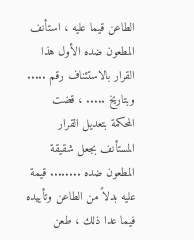الطاعن قيما عليه ، استأنف المطعون ضده الأول هذا القرار بالاستئناف رقم ..... وبتاريخ ..... ، قضت المحكمة بتعديل القرار المستأنف بجعل شقيقة المطعون ضده ........ قيمة عليه بدلاً من الطاعن وتأييده فيما عدا ذلك ، طعن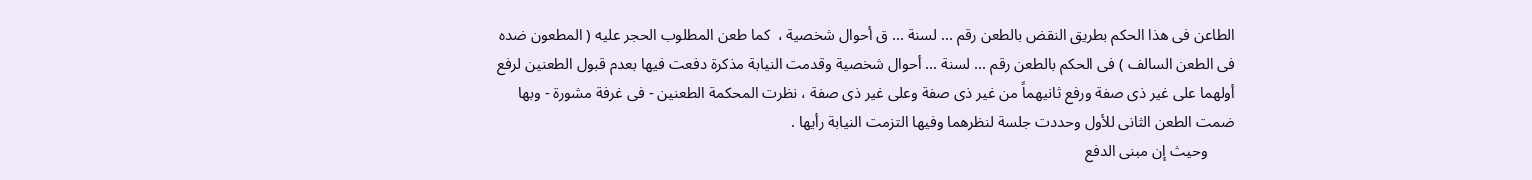الطاعن فى هذا الحكم بطريق النقض بالطعن رقم ... لسنة ... ق أحوال شخصية ،  كما طعن المطلوب الحجر عليه ( المطعون ضده فى الطعن السالف ) فى الحكم بالطعن رقم ... لسنة ... أحوال شخصية وقدمت النيابة مذكرة دفعت فيها بعدم قبول الطعنين لرفع أولهما على غير ذى صفة ورفع ثانيهماً من غير ذى صفة وعلى غير ذى صفة ، نظرت المحكمة الطعنين - فى غرفة مشورة - وبها ضمت الطعن الثانى للأول وحددت جلسة لنظرهما وفيها التزمت النيابة رأيها .
       وحيث إن مبنى الدفع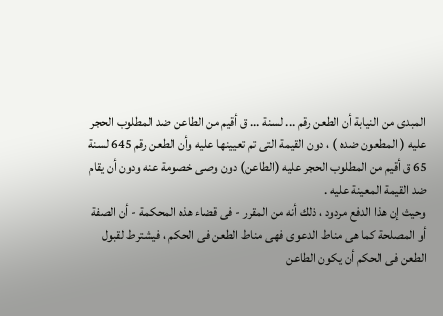المبدى من النيابة أن الطعن رقم ... لسنة ... ق أقيم من الطاعن ضد المطلوب الحجر عليه ( المطعون ضده ) ، دون القيمة التى تم تعيينها عليه وأن الطعن رقم 645 لسنة 65 ق أقيم من المطلوب الحجر عليه (الطاعن) دون وصى خصومة عنه ودون أن يقام ضد القيمة المعينة عليه .
وحيث إن هذا الدفع مردود ، ذلك أنه من المقرر - فى قضاء هذه المحكمة - أن الصفة أو المصلحة كما هى مناط الدعوى فهى مناط الطعن فى الحكم ، فيشترط لقبول الطعن فى الحكم أن يكون الطاعن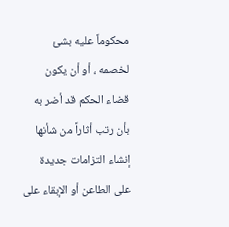محكوماً عليه بشئ لخصمه ، أو أن يكون قضاء الحكم قد أضر به بأن رتب أثاراً من شأنها إنشاء التزامات جديدة على الطاعن أو الإبقاء على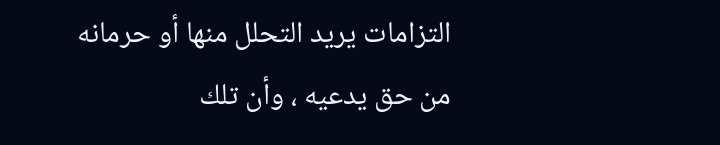التزامات يريد التحلل منها أو حرمانه من حق يدعيه ، وأن تلك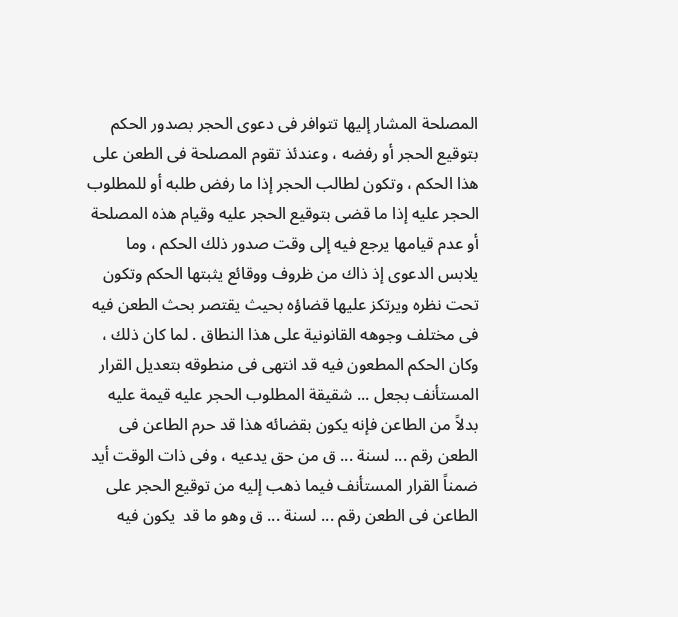المصلحة المشار إليها تتوافر فى دعوى الحجر بصدور الحكم بتوقيع الحجر أو رفضه ، وعندئذ تقوم المصلحة فى الطعن على هذا الحكم ، وتكون لطالب الحجر إذا ما رفض طلبه أو للمطلوب الحجر عليه إذا ما قضى بتوقيع الحجر عليه وقيام هذه المصلحة أو عدم قيامها يرجع فيه إلى وقت صدور ذلك الحكم ، وما يلابس الدعوى إذ ذاك من ظروف ووقائع يثبتها الحكم وتكون تحت نظره ويرتكز عليها قضاؤه بحيث يقتصر بحث الطعن فيه فى مختلف وجوهه القانونية على هذا النطاق . لما كان ذلك ، وكان الحكم المطعون فيه قد انتهى فى منطوقه بتعديل القرار المستأنف بجعل ... شقيقة المطلوب الحجر عليه قيمة عليه بدلاً من الطاعن فإنه يكون بقضائه هذا قد حرم الطاعن فى الطعن رقم ... لسنة ... ق من حق يدعيه ، وفى ذات الوقت أيد ضمناً القرار المستأنف فيما ذهب إليه من توقيع الحجر على الطاعن فى الطعن رقم ... لسنة ... ق وهو ما قد  يكون فيه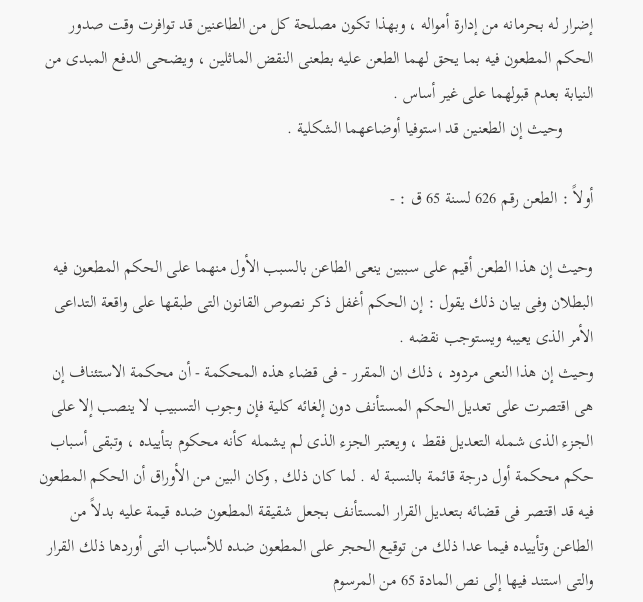إضرار له بحرمانه من إدارة أمواله ، وبهذا تكون مصلحة كل من الطاعنين قد توافرت وقت صدور الحكم المطعون فيه بما يحق لهما الطعن عليه بطعنى النقض الماثلين ، ويضحى الدفع المبدى من النيابة بعدم قبولهما على غير أساس .
       وحيث إن الطعنين قد استوفيا أوضاعهما الشكلية .

أولاً : الطعن رقم 626 لسنة 65 ق : -

وحيث إن هذا الطعن أقيم على سببين ينعى الطاعن بالسبب الأول منهما على الحكم المطعون فيه البطلان وفى بيان ذلك يقول : إن الحكم أغفل ذكر نصوص القانون التى طبقها على واقعة التداعى الأمر الذى يعيبه ويستوجب نقضه .
وحيث إن هذا النعى مردود ، ذلك ان المقرر - فى قضاء هذه المحكمة - أن محكمة الاستئناف إن هى اقتصرت على تعديل الحكم المستأنف دون إلغائه كلية فإن وجوب التسبيب لا ينصب إلا على الجزء الذى شمله التعديل فقط ، ويعتبر الجزء الذى لم يشمله كأنه محكوم بتأييده ، وتبقى أسباب حكم محكمة أول درجة قائمة بالنسبة له . لما كان ذلك , وكان البين من الأوراق أن الحكم المطعون فيه قد اقتصر فى قضائه بتعديل القرار المستأنف بجعل شقيقة المطعون ضده قيمة عليه بدلاً من الطاعن وتأييده فيما عدا ذلك من توقيع الحجر على المطعون ضده للأسباب التى أوردها ذلك القرار والتى استند فيها إلى نص المادة 65 من المرسوم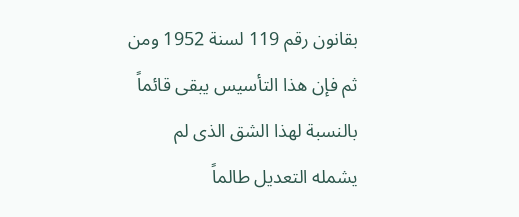بقانون رقم 119 لسنة 1952 ومن ثم فإن هذا التأسيس يبقى قائماً بالنسبة لهذا الشق الذى لم يشمله التعديل طالماً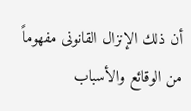أن ذلك الإنزال القانونى مفهوماً من الوقائع والأسباب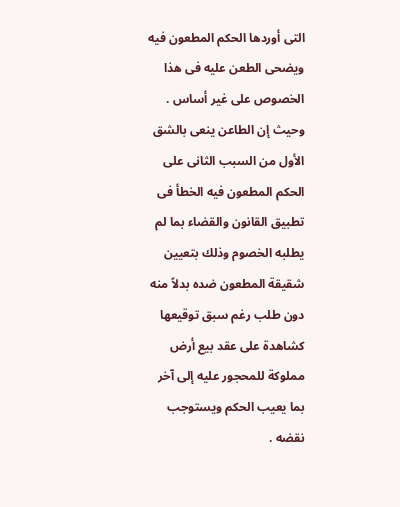التى أوردها الحكم المطعون فيه ويضحى الطعن عليه فى هذا الخصوص على غير أساس .
وحيث إن الطاعن ينعى بالشق الأول من السبب الثانى على الحكم المطعون فيه الخطأ فى تطبيق القانون والقضاء بما لم يطلبه الخصوم وذلك بتعيين شقيقة المطعون ضده بدلاً منه دون طلب رغم سبق توقيعها كشاهدة على عقد بيع أرض مملوكة للمحجور عليه إلى آخر بما يعيب الحكم ويستوجب نقضه .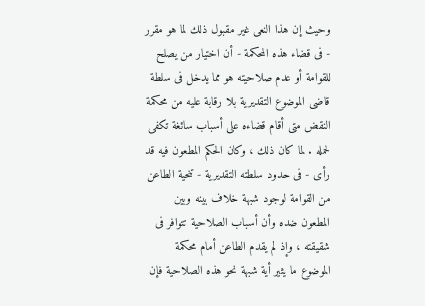وحيث إن هذا النعى غير مقبول ذلك لما هو مقرر - فى قضاء هذه المحكمة - أن اختيار من يصلح للقوامة أو عدم صلاحيته هو مما يدخل فى سلطة قاضى الموضوع التقديرية بلا رقابة عليه من محكمة النقض متى أقام قضاءه على أسباب سائغة تكفى لحمله . لما كان ذلك ، وكان الحكم المطعون فيه قد رأى - فى حدود سلطته التقديرية - تنحية الطاعن من القوامة لوجود شبهة خلاف بينه وبين المطعون ضده وأن أسباب الصلاحية تتوافر فى شقيقته ، وإذ لم يقدم الطاعن أمام محكمة الموضوع ما يثير أية شبهة نحو هذه الصلاحية فإن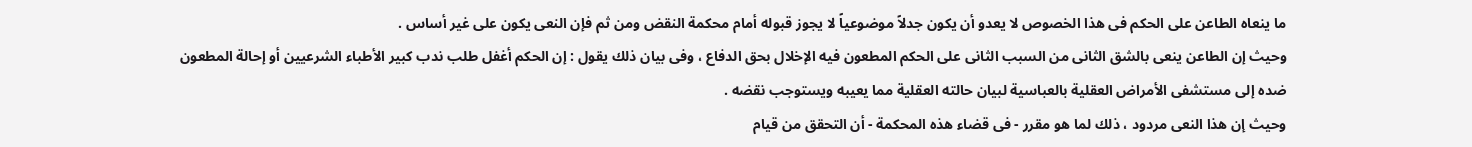ما ينعاه الطاعن على الحكم فى هذا الخصوص لا يعدو أن يكون جدلاً موضوعياً لا يجوز قبوله أمام محكمة النقض ومن ثم فإن النعى يكون على غير أساس .
وحيث إن الطاعن ينعى بالشق الثانى من السبب الثانى على الحكم المطعون فيه الإخلال بحق الدفاع ، وفى بيان ذلك يقول : إن الحكم أغفل طلب ندب كبير الأطباء الشرعيين أو إحالة المطعون ضده إلى مستشفى الأمراض العقلية بالعباسية لبيان حالته العقلية مما يعيبه ويستوجب نقضه .
وحيث إن هذا النعى مردود ، ذلك لما هو مقرر - فى قضاء هذه المحكمة - أن التحقق من قيام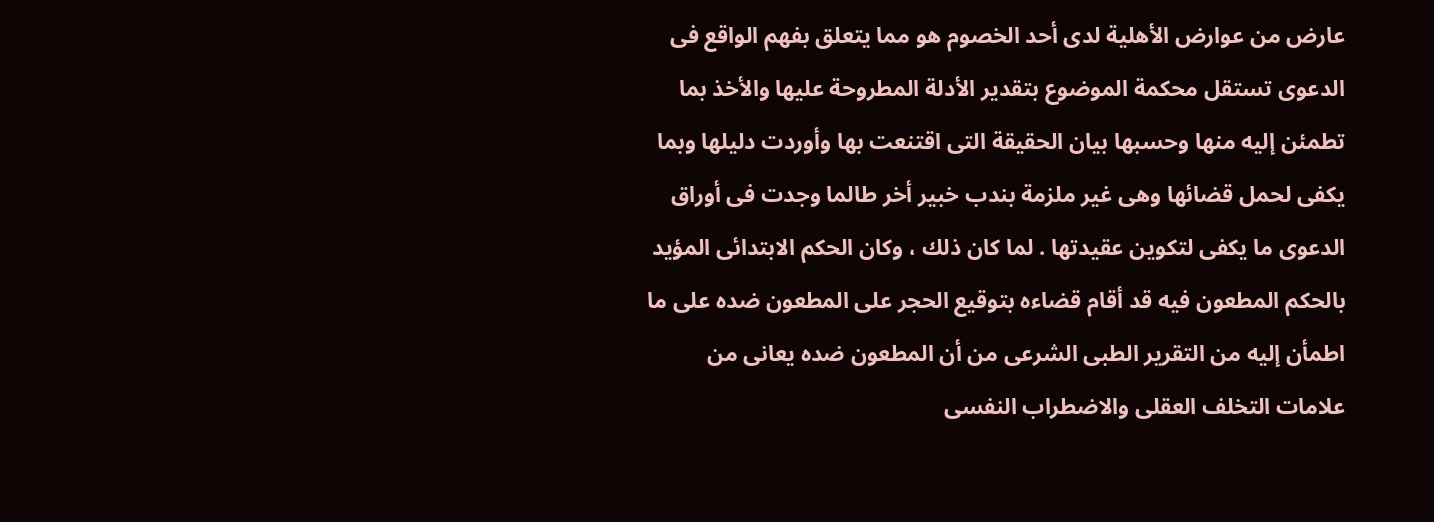عارض من عوارض الأهلية لدى أحد الخصوم هو مما يتعلق بفهم الواقع فى الدعوى تستقل محكمة الموضوع بتقدير الأدلة المطروحة عليها والأخذ بما تطمئن إليه منها وحسبها بيان الحقيقة التى اقتنعت بها وأوردت دليلها وبما يكفى لحمل قضائها وهى غير ملزمة بندب خبير أخر طالما وجدت فى أوراق الدعوى ما يكفى لتكوين عقيدتها . لما كان ذلك ، وكان الحكم الابتدائى المؤيد بالحكم المطعون فيه قد أقام قضاءه بتوقيع الحجر على المطعون ضده على ما اطمأن إليه من التقرير الطبى الشرعى من أن المطعون ضده يعانى من علامات التخلف العقلى والاضطراب النفسى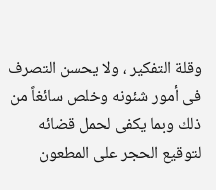وقلة التفكير ، ولا يحسن التصرف فى أمور شئونه وخلص سائغاً من ذلك وبما يكفى لحمل قضائه لتوقيع الحجر على المطعون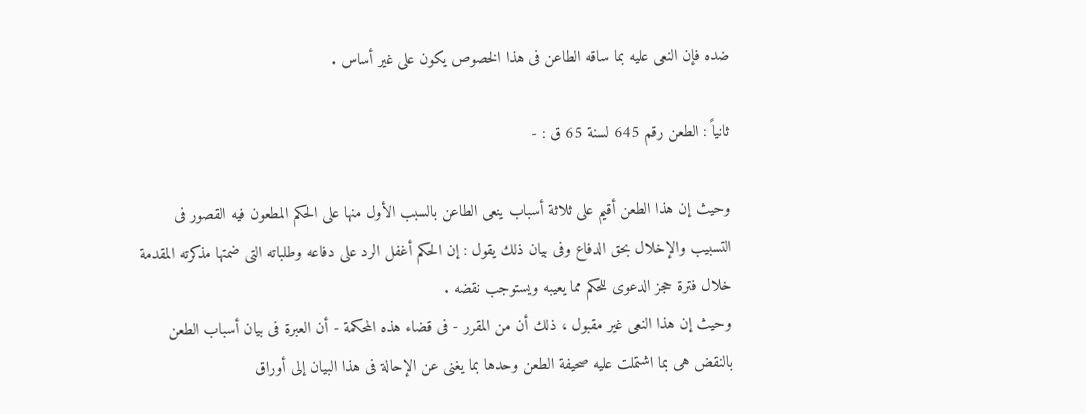ضده فإن النعى عليه بما ساقه الطاعن فى هذا الخصوص يكون على غير أساس .

ثانياً : الطعن رقم 645 لسنة 65 ق : -

وحيث إن هذا الطعن أقيم على ثلاثة أسباب ينعى الطاعن بالسبب الأول منها على الحكم المطعون فيه القصور فى التسبيب والإخلال بحق الدفاع وفى بيان ذلك يقول : إن الحكم أغفل الرد على دفاعه وطلباته التى ضمتها مذكرته المقدمة خلال فترة حجز الدعوى للحكم مما يعيبه ويستوجب نقضه .
وحيث إن هذا النعى غير مقبول ، ذلك أن من المقرر - فى قضاء هذه المحكمة - أن العبرة فى بيان أسباب الطعن بالنقض هى بما اشتملت عليه صحيفة الطعن وحدها بما يغنى عن الإحالة فى هذا البيان إلى أوراق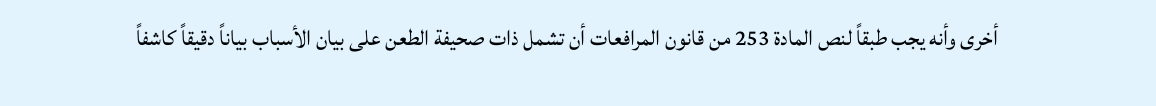أخرى وأنه يجب طبقاً لنص المادة 253 من قانون المرافعات أن تشمل ذات صحيفة الطعن على بيان الأسباب بياناً دقيقاً كاشفاً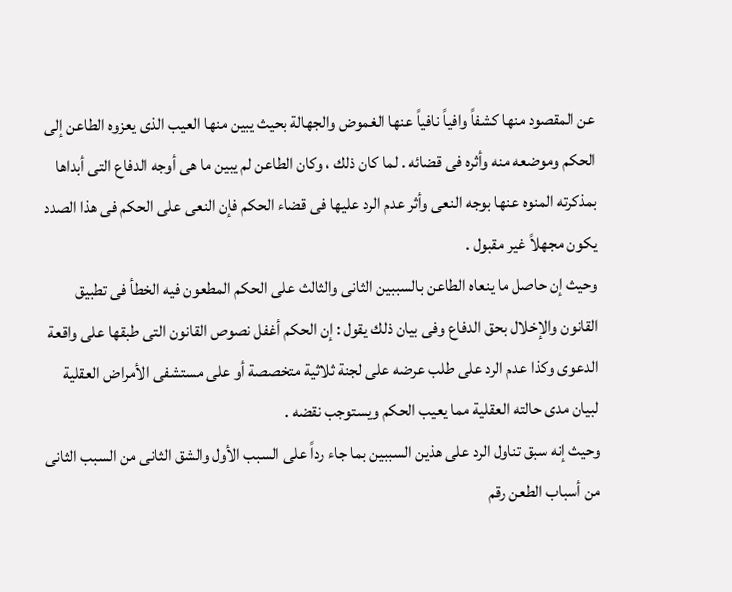عن المقصود منها كشفاً وافياً نافياً عنها الغموض والجهالة بحيث يبين منها العيب الذى يعزوه الطاعن إلى الحكم وموضعه منه وأثره فى قضائه . لما كان ذلك ، وكان الطاعن لم يبين ما هى أوجه الدفاع التى أبداها بمذكرته المنوه عنها بوجه النعى وأثر عدم الرد عليها فى قضاء الحكم فإن النعى على الحكم فى هذا الصدد يكون مجهلاً غير مقبول .
وحيث إن حاصل ما ينعاه الطاعن بالسببين الثانى والثالث على الحكم المطعون فيه الخطأ فى تطبيق القانون والإخلال بحق الدفاع وفى بيان ذلك يقول : إن الحكم أغفل نصوص القانون التى طبقها على واقعة الدعوى وكذا عدم الرد على طلب عرضه على لجنة ثلاثية متخصصة أو على مستشفى الأمراض العقلية لبيان مدى حالته العقلية مما يعيب الحكم ويستوجب نقضه .
وحيث إنه سبق تناول الرد على هذين السببين بما جاء رداً على السبب الأول والشق الثانى من السبب الثانى من أسباب الطعن رقم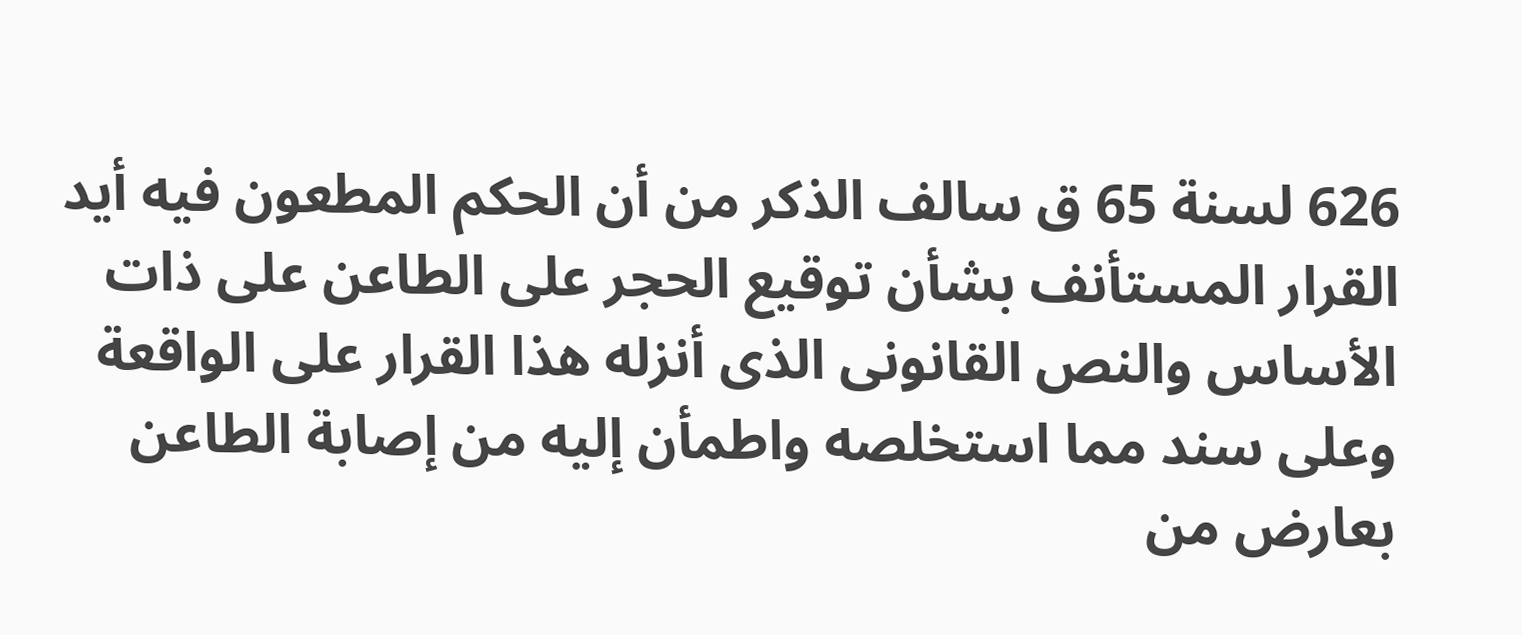626 لسنة 65 ق سالف الذكر من أن الحكم المطعون فيه أيد القرار المستأنف بشأن توقيع الحجر على الطاعن على ذات الأساس والنص القانونى الذى أنزله هذا القرار على الواقعة وعلى سند مما استخلصه واطمأن إليه من إصابة الطاعن بعارض من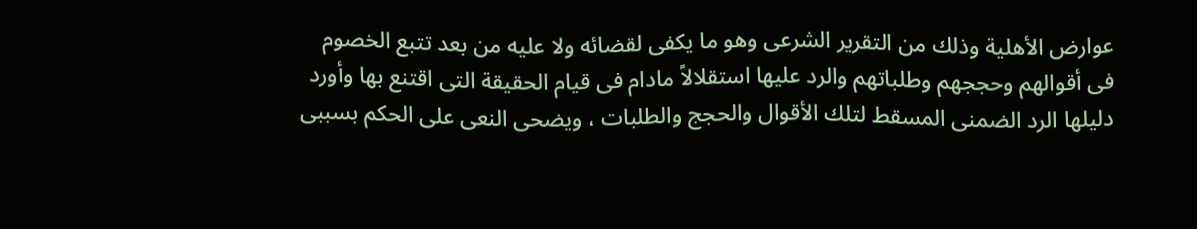عوارض الأهلية وذلك من التقرير الشرعى وهو ما يكفى لقضائه ولا عليه من بعد تتبع الخصوم فى أقوالهم وحججهم وطلباتهم والرد عليها استقلالاً مادام فى قيام الحقيقة التى اقتنع بها وأورد دليلها الرد الضمنى المسقط لتلك الأقوال والحجج والطلبات ، ويضحى النعى على الحكم بسببى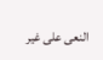النعى على غير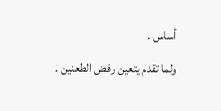أساس .
ولما تقدم يتعين رفض الطعنين .